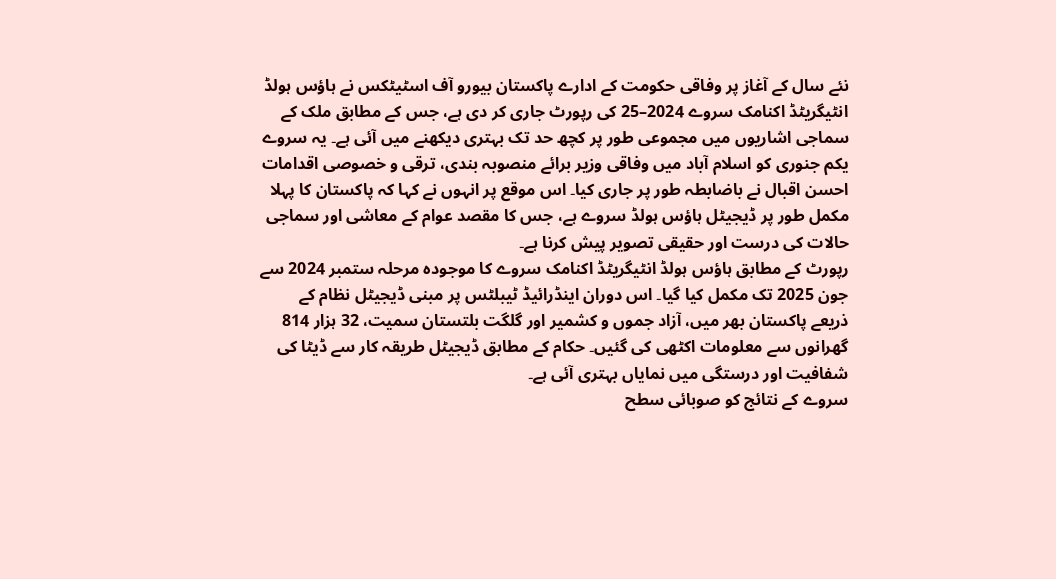نئے سال کے آغاز پر وفاقی حکومت کے ادارے پاکستان بیورو آف اسٹیٹکس نے ہاؤس ہولڈ انٹیگریٹڈ اکنامک سروے 2024–25 کی رپورٹ جاری کر دی ہے، جس کے مطابق ملک کے سماجی اشاریوں میں مجموعی طور پر کچھ حد تک بہتری دیکھنے میں آئی ہے۔ یہ سروے یکم جنوری کو اسلام آباد میں وفاقی وزیر برائے منصوبہ بندی، ترقی و خصوصی اقدامات احسن اقبال نے باضابطہ طور پر جاری کیا۔ اس موقع پر انہوں نے کہا کہ پاکستان کا پہلا مکمل طور پر ڈیجیٹل ہاؤس ہولڈ سروے ہے، جس کا مقصد عوام کے معاشی اور سماجی حالات کی درست اور حقیقی تصویر پیش کرنا ہے۔
رپورٹ کے مطابق ہاؤس ہولڈ انٹیگریٹڈ اکنامک سروے کا موجودہ مرحلہ ستمبر 2024 سے جون 2025 تک مکمل کیا گیا۔ اس دوران اینڈرائیڈ ٹیبلٹس پر مبنی ڈیجیٹل نظام کے ذریعے پاکستان بھر میں، آزاد جموں و کشمیر اور گلگت بلتستان سمیت، 32 ہزار 814 گھرانوں سے معلومات اکٹھی کی گئیں۔ حکام کے مطابق ڈیجیٹل طریقہ کار سے ڈیٹا کی شفافیت اور درستگی میں نمایاں بہتری آئی ہے۔
سروے کے نتائج کو صوبائی سطح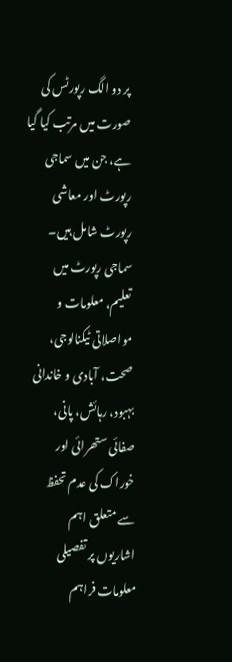پر دو الگ رپورٹس کی صورت میں مرتب کیا گیا ہے، جن میں سماجی رپورٹ اور معاشی رپورٹ شامل ہیں۔ سماجی رپورٹ میں تعلیم، معلومات و مواصلاتی ٹیکنالوجی، صحت، آبادی و خاندانی بہبود، رہائش، پانی، صفائی ستھرائی اور خوراک کی عدم تحفظ سے متعلق اہم اشاریوں پر تفصیلی معلومات فراہم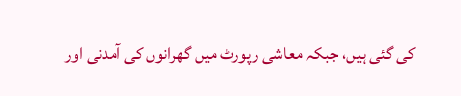کی گئی ہیں، جبکہ معاشی رپورٹ میں گھرانوں کی آمدنی اور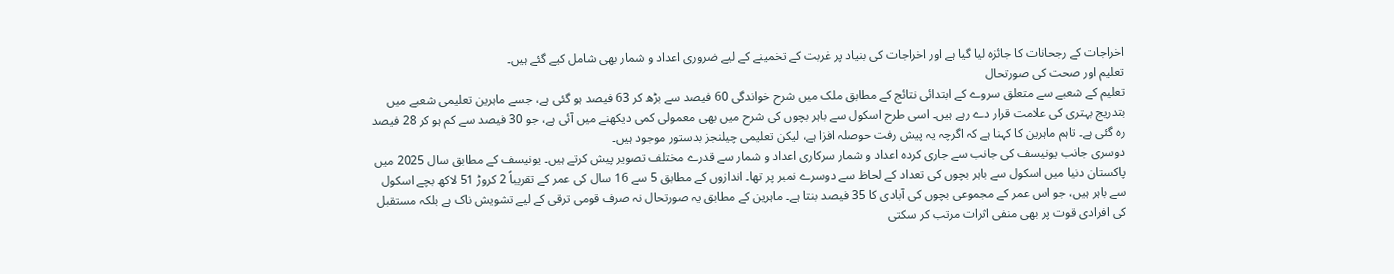اخراجات کے رجحانات کا جائزہ لیا گیا ہے اور اخراجات کی بنیاد پر غربت کے تخمینے کے لیے ضروری اعداد و شمار بھی شامل کیے گئے ہیں۔
تعلیم اور صحت کی صورتحال
تعلیم کے شعبے سے متعلق سروے کے ابتدائی نتائج کے مطابق ملک میں شرح خواندگی 60 فیصد سے بڑھ کر 63 فیصد ہو گئی ہے، جسے ماہرین تعلیمی شعبے میں بتدریج بہتری کی علامت قرار دے رہے ہیں۔ اسی طرح اسکول سے باہر بچوں کی شرح میں بھی معمولی کمی دیکھنے میں آئی ہے، جو 30 فیصد سے کم ہو کر 28 فیصد رہ گئی ہے۔ تاہم ماہرین کا کہنا ہے کہ اگرچہ یہ پیش رفت حوصلہ افزا ہے، لیکن تعلیمی چیلنجز بدستور موجود ہیں۔
دوسری جانب یونیسف کی جانب سے جاری کردہ اعداد و شمار سرکاری اعداد و شمار سے قدرے مختلف تصویر پیش کرتے ہیں۔ یونیسف کے مطابق سال 2025 میں پاکستان دنیا میں اسکول سے باہر بچوں کی تعداد کے لحاظ سے دوسرے نمبر پر تھا۔ اندازوں کے مطابق 5 سے 16 سال کی عمر کے تقریباً 2 کروڑ 51 لاکھ بچے اسکول سے باہر ہیں، جو اس عمر کے مجموعی بچوں کی آبادی کا 35 فیصد بنتا ہے۔ ماہرین کے مطابق یہ صورتحال نہ صرف قومی ترقی کے لیے تشویش ناک ہے بلکہ مستقبل کی افرادی قوت پر بھی منفی اثرات مرتب کر سکتی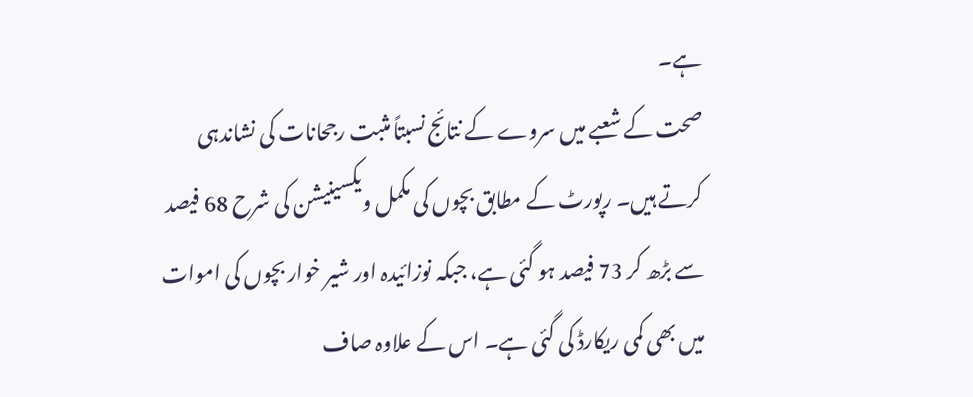ہے۔
صحت کے شعبے میں سروے کے نتائج نسبتاً مثبت رجحانات کی نشاندہی کرتے ہیں۔ رپورٹ کے مطابق بچوں کی مکمل ویکسینیشن کی شرح 68 فیصد سے بڑھ کر 73 فیصد ہو گئی ہے، جبکہ نوزائیدہ اور شیر خوار بچوں کی اموات میں بھی کمی ریکارڈ کی گئی ہے۔ اس کے علاوہ صاف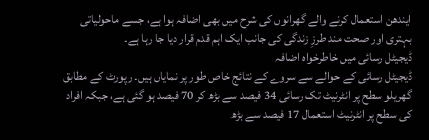ایندھن استعمال کرنے والے گھرانوں کی شرح میں بھی اضافہ ہوا ہے، جسے ماحولیاتی بہتری اور صحت مند طرزِ زندگی کی جانب ایک اہم قدم قرار دیا جا رہا ہے۔
ڈیجیٹل رسائی میں خاطرخواہ اضافہ
ڈیجیٹل رسائی کے حوالے سے سروے کے نتائج خاص طور پر نمایاں ہیں۔ رپورٹ کے مطابق گھریلو سطح پر انٹرنیٹ تک رسائی 34 فیصد سے بڑھ کر 70 فیصد ہو گئی ہے، جبکہ افراد کی سطح پر انٹرنیٹ استعمال 17 فیصد سے بڑھ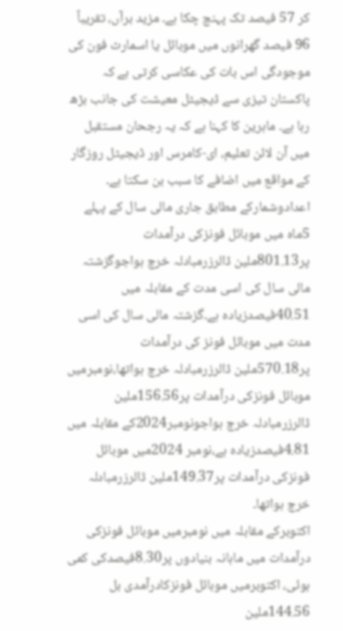کر 57 فیصد تک پہنچ چکا ہے۔ مزید برآں، تقریباً 96 فیصد گھرانوں میں موبائل یا اسمارٹ فون کی موجودگی اس بات کی عکاسی کرتی ہے کہ پاکستان تیزی سے ڈیجیٹل معیشت کی جانب بڑھ رہا ہے۔ ماہرین کا کہنا ہے کہ یہ رجحان مستقبل میں آن لائن تعلیم، ای-کامرس اور ڈیجیٹل روزگار کے مواقع میں اضافے کا سبب بن سکتا ہے۔
اعدادوشمارکے مطابق جاری مالی سال کے پہلے 5ماہ میں موبائل فونزکی درآمدات پر801.13ملین ڈالرزرمبادلہ خرچ ہواجوگزشتہ مالی سال کی اسی مدت کے مقابلہ میں 40.51فیصدزیادہ ہے۔گزشتہ مالی سال کی اسی مدت میں موبائل فونز کی درآمدات پر570.18ملین ڈالرزرمبادلہ خرچ ہواتھا،نومبرمیں موبائل فونزکی درآمدات پر156.56ملین ڈالرزرمبادلہ خرچ ہواجونومبر2024کے مقابلہ میں 4.81فیصدزیادہ ہے،نومبر 2024میں موبائل فونزکی درآمدات پر149.37ملین ڈالرزرمبادلہ خرچ ہواتھا۔
اکتوبرکے مقابلہ میں نومبرمیں موبائل فونزکی درآمدات میں ماہانہ بنیادوں پر8.30فیصدکی کمی ہوئی، اکتوبرمیں موبائل فونزکادرآمدی بل 144.56ملین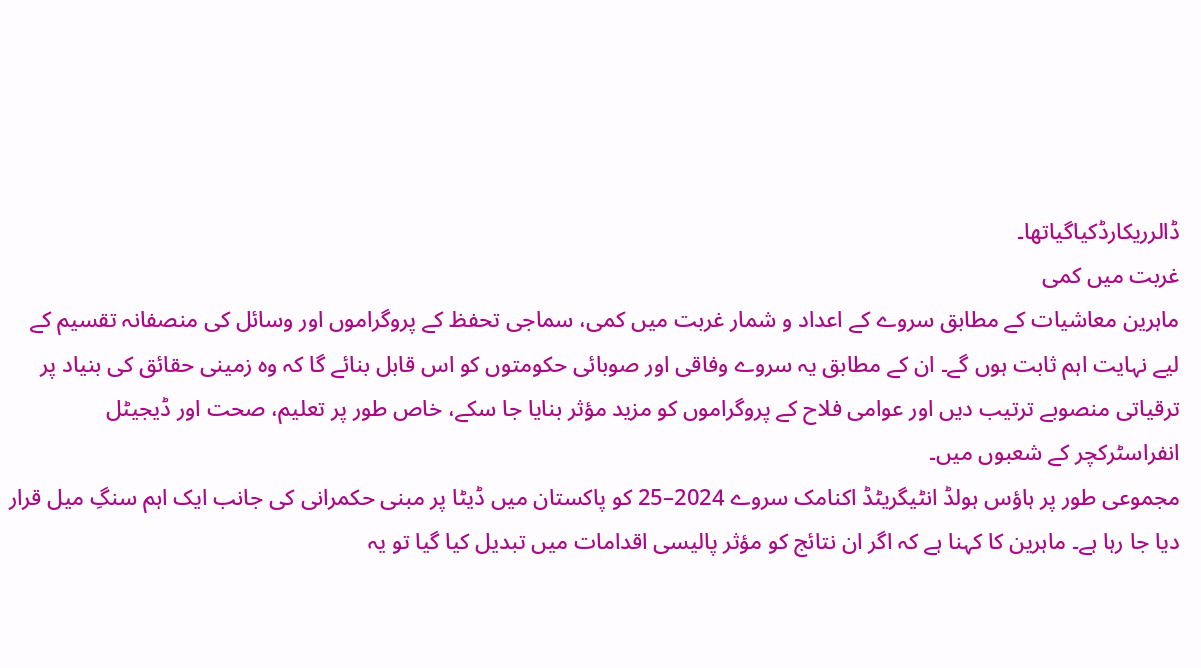ڈالرریکارڈکیاگیاتھا۔
غربت میں کمی
ماہرین معاشیات کے مطابق سروے کے اعداد و شمار غربت میں کمی، سماجی تحفظ کے پروگراموں اور وسائل کی منصفانہ تقسیم کے لیے نہایت اہم ثابت ہوں گے۔ ان کے مطابق یہ سروے وفاقی اور صوبائی حکومتوں کو اس قابل بنائے گا کہ وہ زمینی حقائق کی بنیاد پر ترقیاتی منصوبے ترتیب دیں اور عوامی فلاح کے پروگراموں کو مزید مؤثر بنایا جا سکے، خاص طور پر تعلیم، صحت اور ڈیجیٹل انفراسٹرکچر کے شعبوں میں۔
مجموعی طور پر ہاؤس ہولڈ انٹیگریٹڈ اکنامک سروے 2024–25 کو پاکستان میں ڈیٹا پر مبنی حکمرانی کی جانب ایک اہم سنگِ میل قرار دیا جا رہا ہے۔ ماہرین کا کہنا ہے کہ اگر ان نتائج کو مؤثر پالیسی اقدامات میں تبدیل کیا گیا تو یہ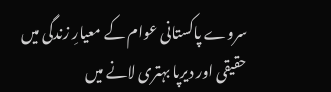سروے پاکستانی عوام کے معیارِ زندگی میں حقیقی اور دیرپا بہتری لانے میں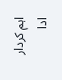اہم کردار ادا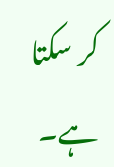کر سکتا ہے۔